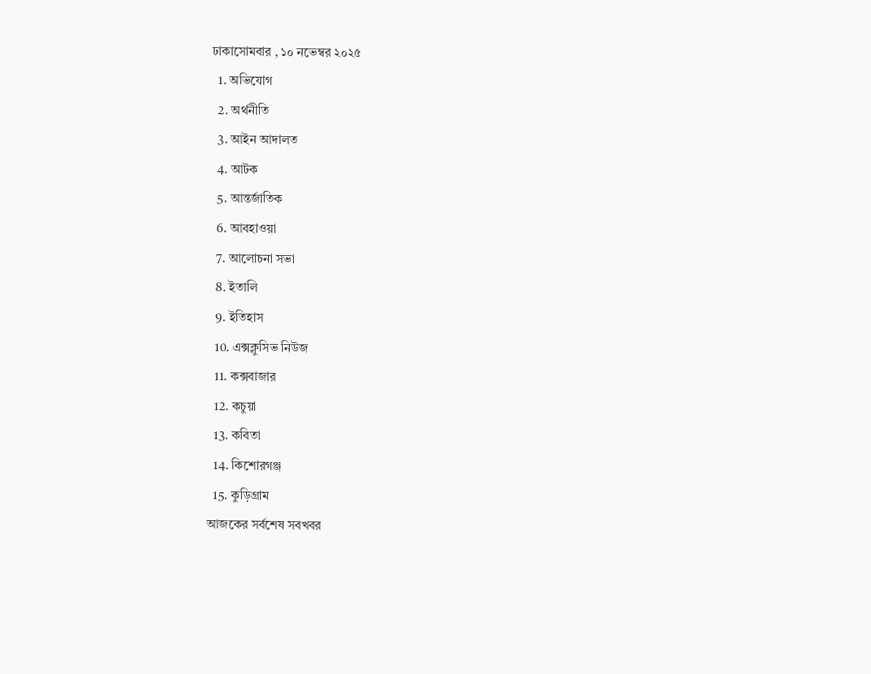ঢাকাসোমবার , ১০ নভেম্বর ২০২৫
  1. অভিযোগ
  2. অর্থনীতি
  3. আইন আদালত
  4. আটক
  5. আন্তর্জাতিক
  6. আবহাওয়া
  7. আলোচনা সভা
  8. ইতালি
  9. ইতিহাস
  10. এক্সক্লুসিভ নিউজ
  11. কক্সবাজার
  12. কচুয়া
  13. কবিতা
  14. কিশোরগঞ্জ
  15. কুড়িগ্রাম
আজকের সর্বশেষ সবখবর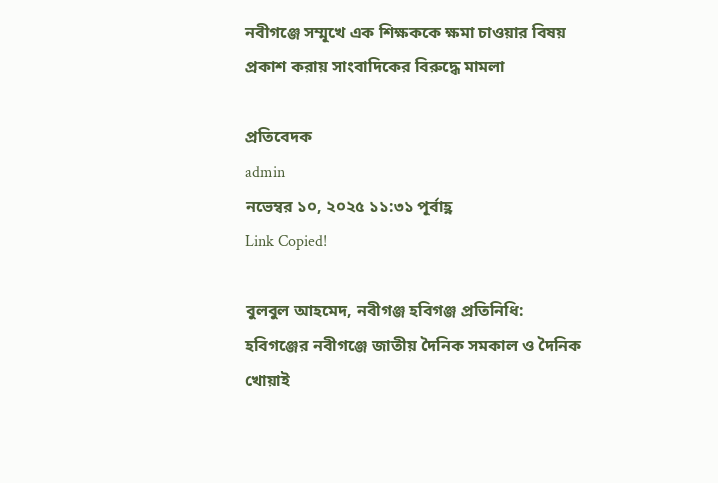নবীগঞ্জে সম্মূখে এক শিক্ষককে ক্ষমা চাওয়ার বিষয় প্রকাশ করায় সাংবাদিকের বিরুদ্ধে মামলা

প্রতিবেদক
admin
নভেম্বর ১০, ২০২৫ ১১:৩১ পূর্বাহ্ণ
Link Copied!

বুলবুল আহমেদ, নবীগঞ্জ হবিগঞ্জ প্রতিনিধি:
হবিগঞ্জের নবীগঞ্জে জাতীয় দৈনিক সমকাল ও দৈনিক খোয়াই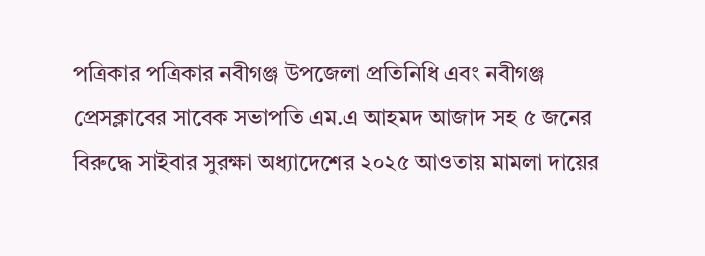পত্রিকার পত্রিকার নবীগঞ্জ উপজেলা প্রতিনিধি এবং নবীগঞ্জ প্রেসক্লাবের সাবেক সভাপতি এম.এ আহমদ আজাদ সহ ৫ জনের বিরুদ্ধে সাইবার সুরক্ষা অধ্যাদেশের ২০২৫ আওতায় মামলা দায়ের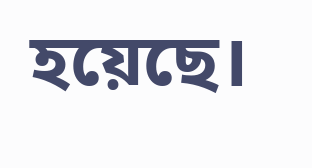হয়েছে।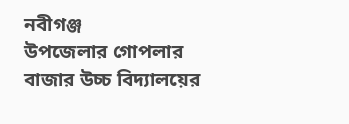নবীগঞ্জ
উপজেলার গোপলার বাজার উচ্চ বিদ্যালয়ের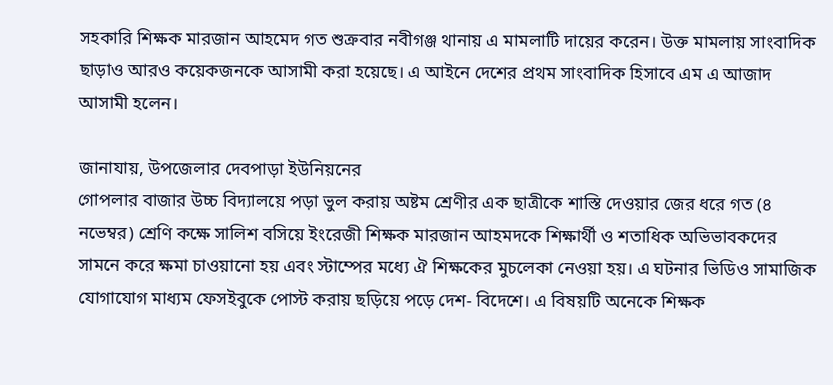সহকারি শিক্ষক মারজান আহমেদ গত শুক্রবার নবীগঞ্জ থানায় এ মামলাটি দায়ের করেন। উক্ত মামলায় সাংবাদিক ছাড়াও আরও কয়েকজনকে আসামী করা হয়েছে। এ আইনে দেশের প্রথম সাংবাদিক হিসাবে এম এ আজাদ আসামী হলেন।

জানাযায়, উপজেলার দেবপাড়া ইউনিয়নের
গোপলার বাজার উচ্চ বিদ্যালয়ে পড়া ভুল করায় অষ্টম শ্রেণীর এক ছাত্রীকে শাস্তি দেওয়ার জের ধরে গত (৪ নভেম্বর) শ্রেণি কক্ষে সালিশ বসিয়ে ইংরেজী শিক্ষক মারজান আহমদকে শিক্ষার্থী ও শতাধিক অভিভাবকদের সামনে করে ক্ষমা চাওয়ানো হয় এবং স্টাম্পের মধ্যে ঐ শিক্ষকের মুচলেকা নেওয়া হয়। এ ঘটনার ভিডিও সামাজিক যোগাযোগ মাধ্যম ফেসইবুকে পোস্ট করায় ছড়িয়ে পড়ে দেশ- বিদেশে। এ বিষয়টি অনেকে শিক্ষক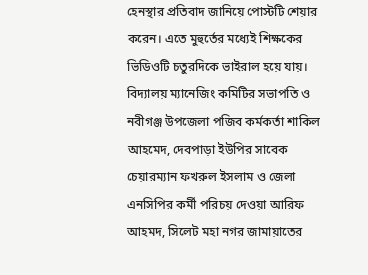হেনস্থার প্রতিবাদ জানিয়ে পোস্টটি শেয়ার করেন। এতে মুহুর্তের মধ্যেই শিক্ষকের ভিডিওটি চতুরদিকে ভাইরাল হয়ে যায়।
বিদ্যালয় ম্যানেজিং কমিটির সভাপতি ও নবীগঞ্জ উপজেলা পজিব কর্মকর্তা শাকিল আহমেদ, দেবপাড়া ইউপির সাবেক চেয়ারম্যান ফখরুল ইসলাম ও জেলা এনসিপির কর্মী পরিচয় দেওয়া আরিফ আহমদ, সিলেট মহা নগর জামায়াতের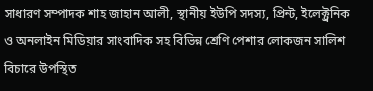সাধারণ সম্পাদক শাহ জাহান আলী, স্থানীয় ইউপি সদস্য, প্রিন্ট, ইলেক্ট্রনিক ও অনলাইন মিডিয়ার সাংবাদিক সহ বিভিন্ন শ্রেণি পেশার লোকজন সালিশ বিচারে উপস্থিত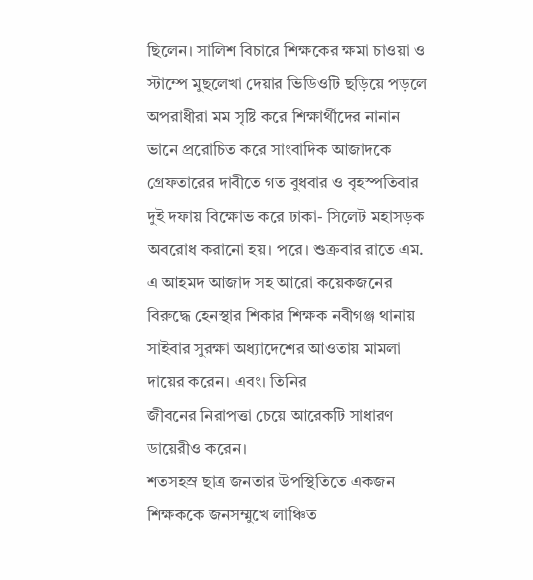ছিলেন। সালিশ বিচারে শিক্ষকের ক্ষমা চাওয়া ও স্টাম্পে মুছলেখা দেয়ার ভিডিওটি ছড়িয়ে পড়লে অপরাধীরা মম সৃষ্টি করে শিক্ষার্থীদের নানান ভানে প্ররোচিত করে সাংবাদিক আজাদকে গ্রেফতারের দাবীতে গত বুধবার ও বৃহস্পতিবার দুই দফায় বিক্ষোভ করে ঢাকা- সিলেট মহাসড়ক অবরোধ করানো হয়। পরে। শুক্রবার রাতে এম. এ আহমদ আজাদ সহ আরো কয়েকজনের বিরুদ্ধে হেনস্থার শিকার শিক্ষক নবীগঞ্জ থানায় সাইবার সুরক্ষা অধ্যাদেশের আওতায় মামলা দায়ের করেন। এবং। তিনির
জীবনের নিরাপত্তা চেয়ে আরেকটি সাধারণ ডায়েরীও করেন।
শতসহস্র ছাত্র জনতার উপস্থিতিতে একজন শিক্ষককে জনসম্মুখে লাঞ্চিত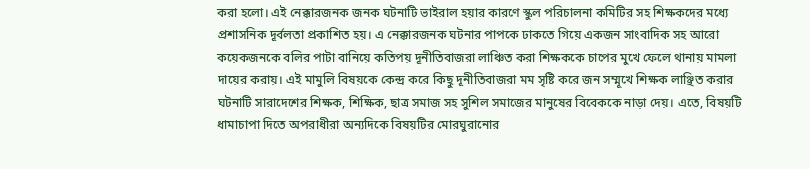করা হলো। এই নেক্কারজনক জনক ঘটনাটি ভাইরাল হয়ার কারণে স্কুল পরিচালনা কমিটির সহ শিক্ষকদের মধ্যে প্রশাসনিক দূর্বলতা প্রকাশিত হয়। এ নেক্কারজনক ঘটনার পাপকে ঢাকতে গিয়ে একজন সাংবাদিক সহ আরো কয়েকজনকে বলির পাটা বানিয়ে কতিপয় দূনীতিবাজরা লাঞ্চিত করা শিক্ষককে চাপের মুখে ফেলে থানায় মামলা দায়ের করায়। এই মামুলি বিষয়কে কেন্দ্র করে কিছু দূনীতিবাজরা মম সৃষ্টি করে জন সম্মূখে শিক্ষক লাঞ্ছিত করার ঘটনাটি সারাদেশের শিক্ষক, শিক্ষিক, ছাত্র সমাজ সহ সুশিল সমাজের মানুষের বিবেককে নাড়া দেয়। এতে, বিষয়টি ধামাচাপা দিতে অপরাধীরা অন্যদিকে বিষয়টির মোরঘুরানোর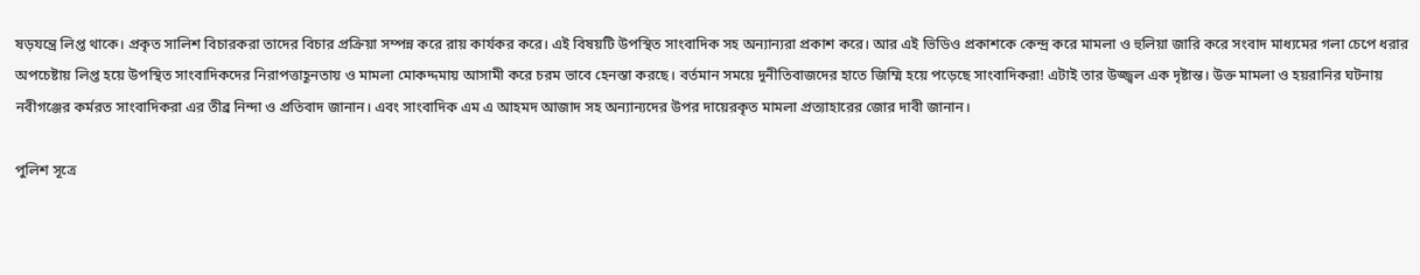ষড়যন্ত্রে লিপ্ত থাকে। প্রকৃত সালিশ বিচারকরা তাদের বিচার প্রক্রিয়া সম্পন্ন করে রায় কার্যকর করে। এই বিষয়টি উপস্থিত সাংবাদিক সহ অন্যান্যরা প্রকাশ করে। আর এই ভিডিও প্রকাশকে কেন্দ্র করে মামলা ও হুলিয়া জারি করে সংবাদ মাধ্যমের গলা চেপে ধরার অপচেষ্টায় লিপ্ত হয়ে উপস্থিত সাংবাদিকদের নিরাপত্তাহূনতায় ও মামলা মোকদ্দমায় আসামী করে চরম ভাবে হেনস্তা করছে। বর্তমান সময়ে দূনীতিবাজদের হাতে জিম্মি হয়ে পড়েছে সাংবাদিকরা! এটাই তার উজ্জ্বল এক দৃষ্টান্ত। উক্ত মামলা ও হয়রানির ঘটনায় নবীগঞ্জের কর্মরত সাংবাদিকরা এর তীব্র নিন্দা ও প্রতিবাদ জানান। এবং সাংবাদিক এম এ আহমদ আজাদ সহ অন্যান্যদের উপর দায়েরকৃত মামলা প্রত্যাহারের জোর দাবী জানান।

পুলিশ সূত্রে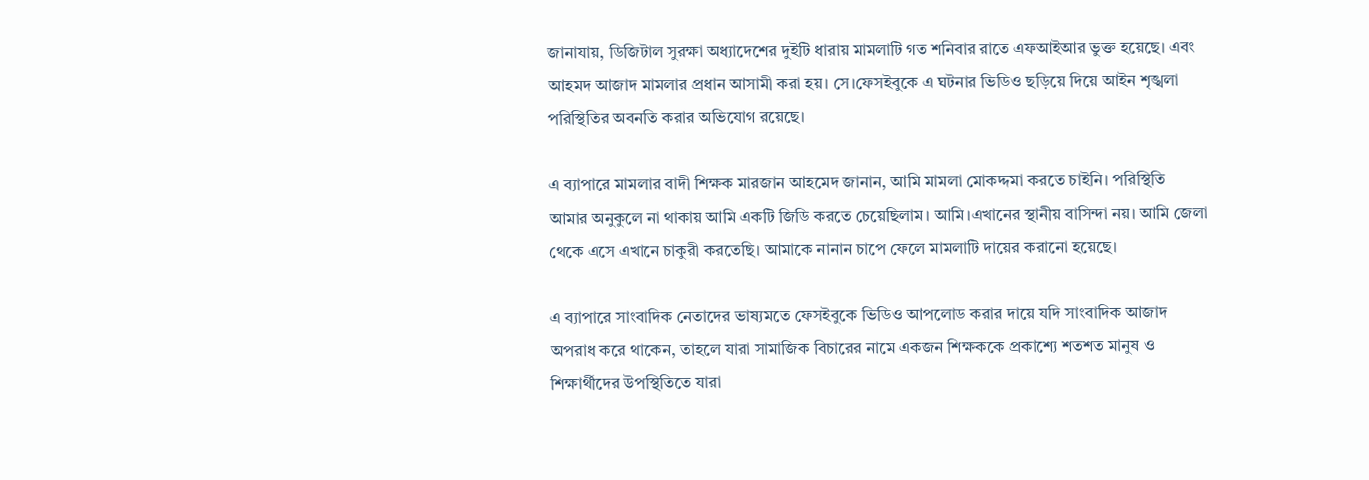জানাযায়, ডিজিটাল সুরক্ষা অধ্যাদেশের দুইটি ধারায় মামলাটি গত শনিবার রাতে এফআইআর ভুক্ত হয়েছে। এবং আহমদ আজাদ মামলার প্রধান আসামী করা হয়। সে।ফেসইবুকে এ ঘটনার ভিডিও ছড়িয়ে দিয়ে আইন শৃঙ্খলা পরিস্থিতির অবনতি করার অভিযোগ রয়েছে।

এ ব্যাপারে মামলার বাদী শিক্ষক মারজান আহমেদ জানান, আমি মামলা মোকদ্দমা করতে চাইনি। পরিস্থিতি আমার অনুকুলে না থাকায় আমি একটি জিডি করতে চেয়েছিলাম। আমি।এখানের স্থানীয় বাসিন্দা নয়। আমি জেলা থেকে এসে এখানে চাকুরী করতেছি। আমাকে নানান চাপে ফেলে মামলাটি দায়ের করানো হয়েছে।

এ ব্যাপারে সাংবাদিক নেতাদের ভাষ্যমতে ফেসইবুকে ভিডিও আপলোড করার দায়ে যদি সাংবাদিক আজাদ অপরাধ করে থাকেন, তাহলে যারা সামাজিক বিচারের নামে একজন শিক্ষককে প্রকাশ্যে শতশত মানুষ ও শিক্ষার্থীদের উপস্থিতিতে যারা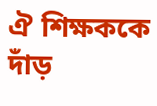ঐ শিক্ষককে দাঁড়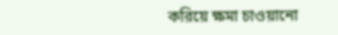করিয়ে ক্ষমা চাওয়ানো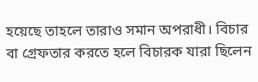হয়েছে তাহলে তারাও সমান অপরাধী। বিচার বা গ্রেফতার করতে হলে বিচারক যারা ছিলেন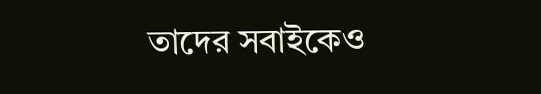তাদের সবাইকেও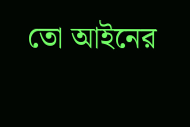তো আইনের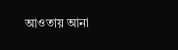আওতায় আনা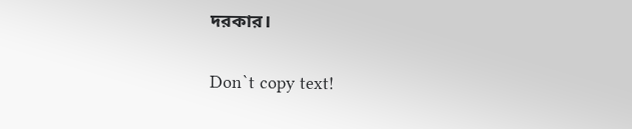দরকার।

Don`t copy text!